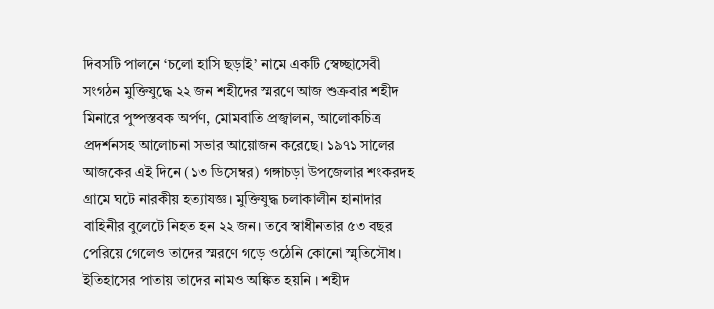দিবসটি পালনে ‘চলো হাসি ছড়াই’ নামে একটি স্বেচ্ছাসেবী সংগঠন মুক্তিযুদ্ধে ২২ জন শহীদের স্মরণে আজ শুক্রবার শহীদ মিনারে পুষ্পস্তবক অর্পণ, মোমবাতি প্রজ্বালন, আলোকচিত্র প্রদর্শনসহ আলোচনা সভার আয়োজন করেছে। ১৯৭১ সালের আজকের এই দিনে (১৩ ডিসেম্বর) গঙ্গাচড়া উপজেলার শংকরদহ গ্রামে ঘটে নারকীয় হত্যাযজ্ঞ। মুক্তিযুদ্ধ চলাকালীন হানাদার বাহিনীর বুলেটে নিহত হন ২২ জন। তবে স্বাধীনতার ৫৩ বছর পেরিয়ে গেলেও তাদের স্মরণে গড়ে ওঠেনি কোনো স্মৃতিসৌধ। ইতিহাসের পাতায় তাদের নামও অঙ্কিত হয়নি । শহীদ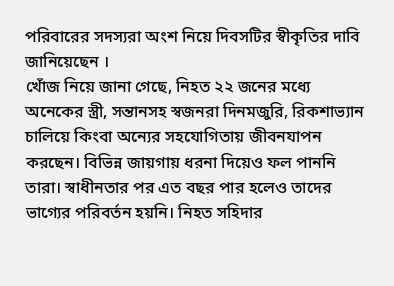পরিবারের সদস্যরা অংশ নিয়ে দিবসটির স্বীকৃতির দাবি জানিয়েছেন ।
খোঁজ নিয়ে জানা গেছে, নিহত ২২ জনের মধ্যে অনেকের স্ত্রী, সন্তানসহ স্বজনরা দিনমজুরি, রিকশাভ্যান চালিয়ে কিংবা অন্যের সহযোগিতায় জীবনযাপন করছেন। বিভিন্ন জায়গায় ধরনা দিয়েও ফল পাননি তারা। স্বাধীনতার পর এত বছর পার হলেও তাদের ভাগ্যের পরিবর্তন হয়নি। নিহত সহিদার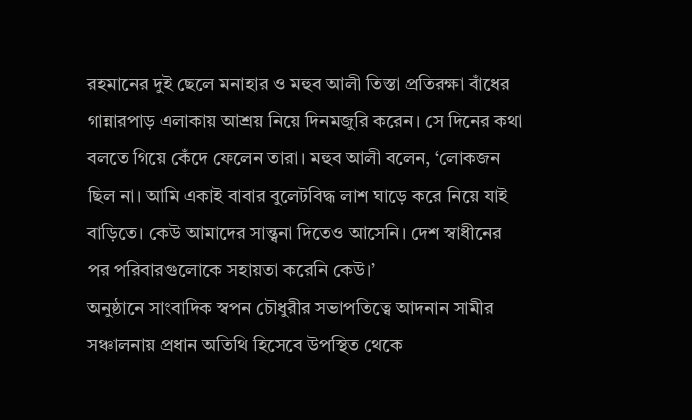রহমানের দুই ছেলে মনাহার ও মহুব আলী তিস্তা প্রতিরক্ষা বাঁধের গান্নারপাড় এলাকায় আশ্রয় নিয়ে দিনমজুরি করেন। সে দিনের কথা বলতে গিয়ে কেঁদে ফেলেন তারা। মহুব আলী বলেন, ‘লোকজন ছিল না। আমি একাই বাবার বুলেটবিদ্ধ লাশ ঘাড়ে করে নিয়ে যাই বাড়িতে। কেউ আমাদের সান্ত্বনা দিতেও আসেনি। দেশ স্বাধীনের পর পরিবারগুলোকে সহায়তা করেনি কেউ।’
অনুষ্ঠানে সাংবাদিক স্বপন চৌধুরীর সভাপতিত্বে আদনান সামীর সঞ্চালনায় প্রধান অতিথি হিসেবে উপস্থিত থেকে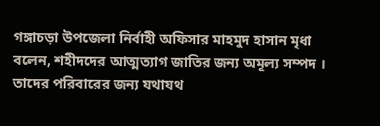গঙ্গাচড়া উপজেলা নির্বাহী অফিসার মাহমুদ হাসান মৃধা বলেন, শহীদদের আত্মত্যাগ জাতির জন্য অমূল্য সম্পদ । তাদের পরিবারের জন্য যথাযথ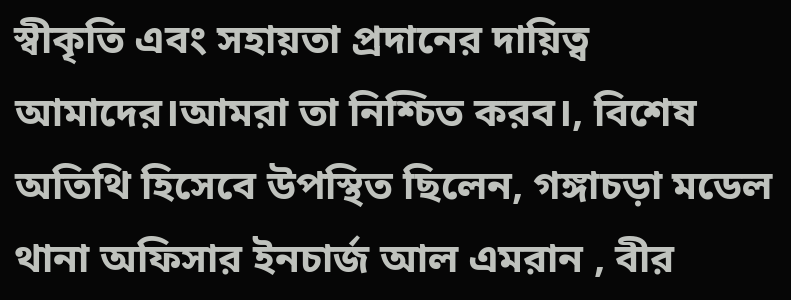স্বীকৃতি এবং সহায়তা প্রদানের দায়িত্ব আমাদের।আমরা তা নিশ্চিত করব।, বিশেষ অতিথি হিসেবে উপস্থিত ছিলেন, গঙ্গাচড়া মডেল থানা অফিসার ইনচার্জ আল এমরান , বীর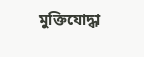মুক্তিযোদ্ধা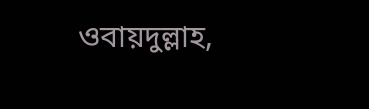ওবায়দুল্লাহ,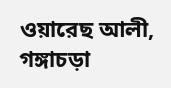ওয়ারেছ আলী, গঙ্গাচড়া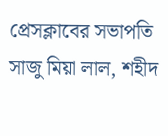প্রেসক্লাবের সভাপতি সাজু মিয়া লাল, শহীদ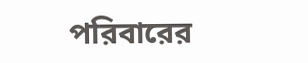পরিবারের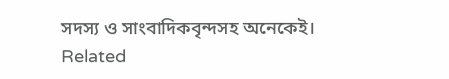সদস্য ও সাংবাদিকবৃন্দসহ অনেকেই।
Related